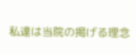私達は当院の掲げる理念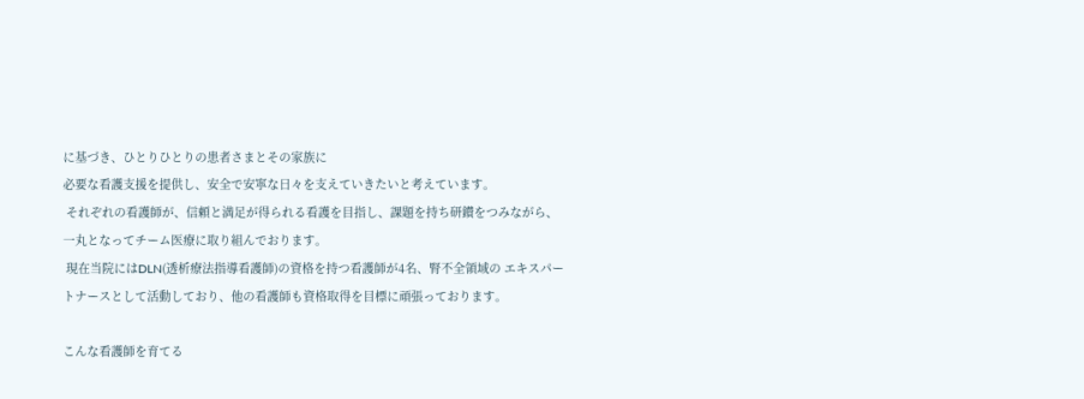に基づき、ひとりひとりの患者さまとその家族に
必要な看護支援を提供し、安全で安寧な日々を支えていきたいと考えています。
 それぞれの看護師が、信頼と満足が得られる看護を目指し、課題を持ち研鑚をつみながら、 一丸となってチーム医療に取り組んでおります。
 現在当院にはDLN(透析療法指導看護師)の資格を持つ看護師が4名、腎不全領域の エキスパートナースとして活動しており、他の看護師も資格取得を目標に頑張っております。

こんな看護師を育てる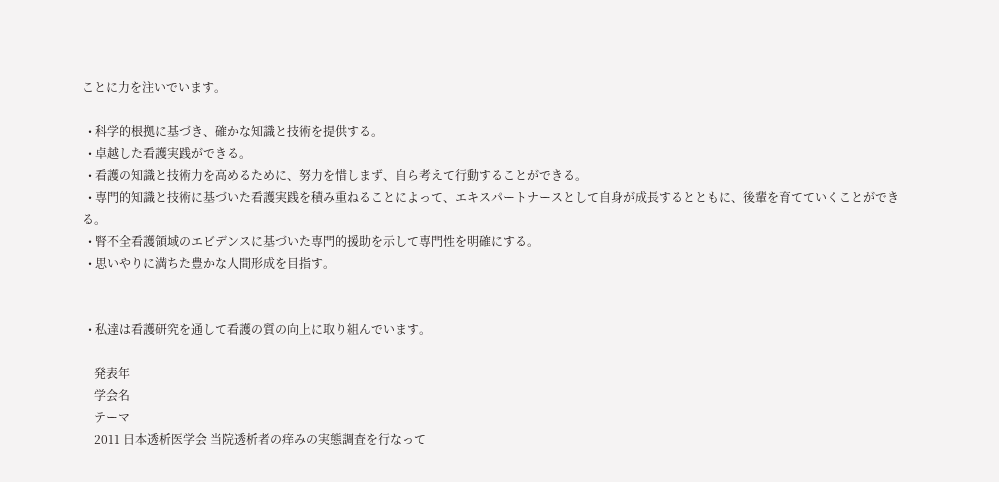ことに力を注いでいます。

  • 科学的根拠に基づき、確かな知識と技術を提供する。
  • 卓越した看護実践ができる。
  • 看護の知識と技術力を高めるために、努力を惜しまず、自ら考えて行動することができる。
  • 専門的知識と技術に基づいた看護実践を積み重ねることによって、エキスパートナースとして自身が成長するとともに、後輩を育てていくことができる。
  • 腎不全看護領域のエビデンスに基づいた専門的援助を示して専門性を明確にする。
  • 思いやりに満ちた豊かな人間形成を目指す。


  • 私達は看護研究を通して看護の質の向上に取り組んでいます。

    発表年
    学会名
    テーマ
    2011 日本透析医学会 当院透析者の痒みの実態調査を行なって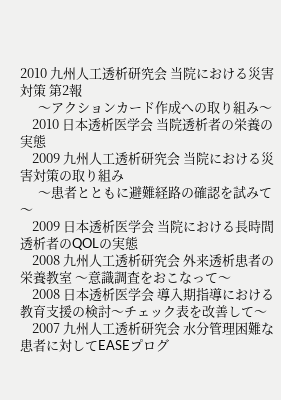2010 九州人工透析研究会 当院における災害対策 第2報
      〜アクションカード作成への取り組み〜
    2010 日本透析医学会 当院透析者の栄養の実態
    2009 九州人工透析研究会 当院における災害対策の取り組み
      〜患者とともに避難経路の確認を試みて〜
    2009 日本透析医学会 当院における長時間透析者のQOLの実態
    2008 九州人工透析研究会 外来透析患者の栄養教室 〜意識調査をおこなって〜
    2008 日本透析医学会 導入期指導における教育支援の検討〜チェック表を改善して〜
    2007 九州人工透析研究会 水分管理困難な患者に対してEASEプログ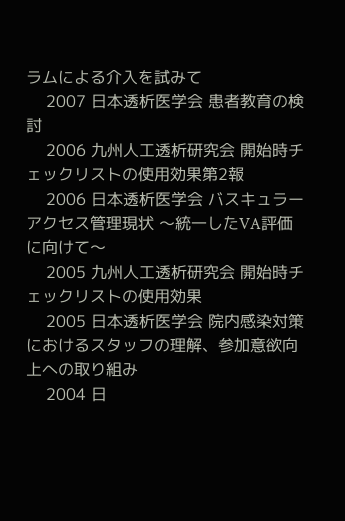ラムによる介入を試みて
    2007 日本透析医学会 患者教育の検討
    2006 九州人工透析研究会 開始時チェックリストの使用効果第2報
    2006 日本透析医学会 バスキュラーアクセス管理現状 〜統一したVA評価に向けて〜
    2005 九州人工透析研究会 開始時チェックリストの使用効果
    2005 日本透析医学会 院内感染対策におけるスタッフの理解、参加意欲向上への取り組み
    2004 日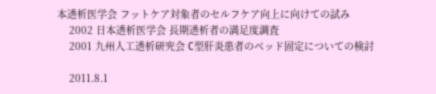本透析医学会 フットケア対象者のセルフケア向上に向けての試み
    2002 日本透析医学会 長期透析者の満足度調査
    2001 九州人工透析研究会 C型肝炎患者のベッド固定についての検討

    2011.8.1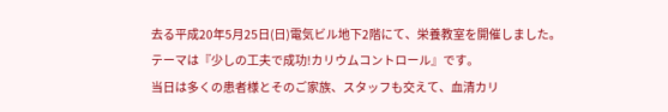去る平成20年5月25日(日)電気ビル地下2階にて、栄養教室を開催しました。
テーマは『少しの工夫で成功!カリウムコントロール』です。
当日は多くの患者様とそのご家族、スタッフも交えて、血清カリ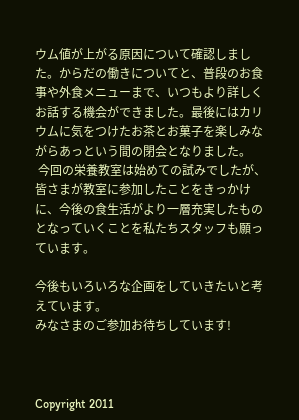ウム値が上がる原因について確認しました。からだの働きについてと、普段のお食事や外食メニューまで、いつもより詳しくお話する機会ができました。最後にはカリウムに気をつけたお茶とお菓子を楽しみながらあっという間の閉会となりました。
 今回の栄養教室は始めての試みでしたが、皆さまが教室に参加したことをきっかけに、今後の食生活がより一層充実したものとなっていくことを私たちスタッフも願っています。

今後もいろいろな企画をしていきたいと考えています。
みなさまのご参加お待ちしています!



Copyright 2011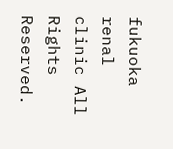fukuoka renal clinic All Rights Reserved.